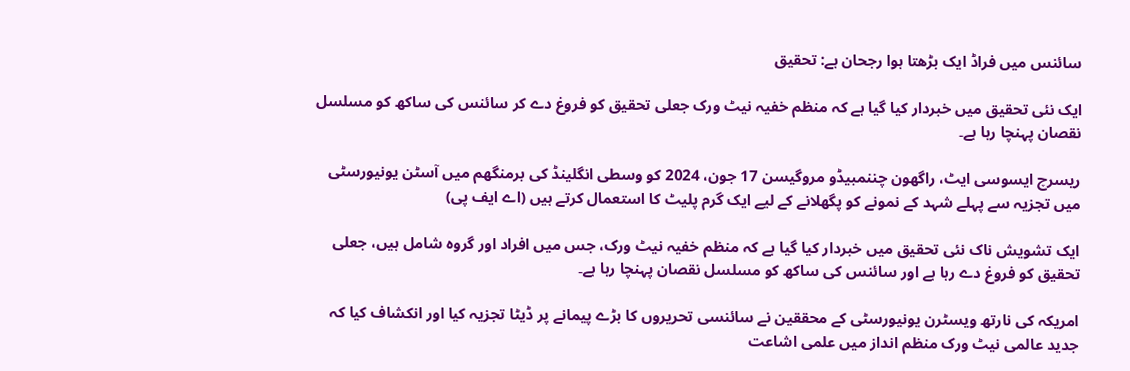سائنس میں فراڈ ایک بڑھتا ہوا رجحان ہے: تحقیق

ایک نئی تحقیق میں خبردار کیا گیا ہے کہ منظم خفیہ نیٹ ورک جعلی تحقیق کو فروغ دے کر سائنس کی ساکھ کو مسلسل نقصان پہنچا رہا ہے۔

ریسرچ ایسوسی ایٹ، راگھون چننمبیڈو مروگیسن 17 جون، 2024 کو وسطی انگلینڈ کی برمنگھم میں آسٹن یونیورسٹی میں تجزیہ سے پہلے شہد کے نمونے کو پگھلانے کے لیے ایک گرم پلیٹ کا استعمال کرتے ہیں (اے ایف پی)

ایک تشویش ناک نئی تحقیق میں خبردار کیا گیا ہے کہ منظم خفیہ نیٹ ورک، جس میں افراد اور گروہ شامل ہیں، جعلی تحقیق کو فروغ دے رہا ہے اور سائنس کی ساکھ کو مسلسل نقصان پہنچا رہا ہے۔

امریکہ کی نارتھ ویسٹرن یونیورسٹی کے محققین نے سائنسی تحریروں کا بڑے پیمانے پر ڈیٹا تجزیہ کیا اور انکشاف کیا کہ جدید عالمی نیٹ ورک منظم انداز میں علمی اشاعت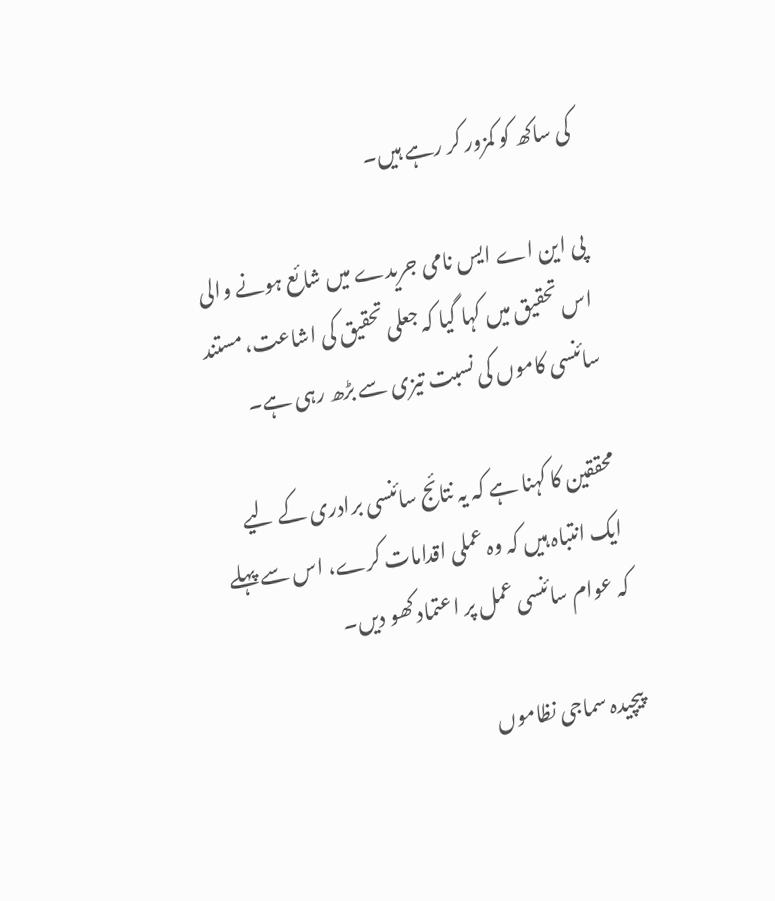کی ساکھ کو کمزور کر رہے ہیں۔

پی این اے ایس نامی جریدے میں شائع ہونے والی اس تحقیق میں کہا گیا کہ جعلی تحقیق کی اشاعت، مستند سائنسی کاموں کی نسبت تیزی سے بڑھ رہی ہے۔

محققین کا کہنا ہے کہ یہ نتائج سائنسی برادری کے لیے ایک انتباہ ہیں کہ وہ عملی اقدامات کرے، اس سے پہلے کہ عوام سائنسی عمل پر اعتماد کھو دیں۔

پیچیدہ سماجی نظاموں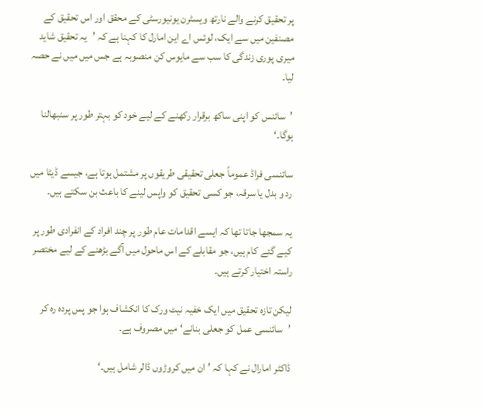پر تحقیق کرنے والے نارتھ ویسٹرن یونیورسٹی کے محقق اور اس تحقیق کے مصنفین میں سے ایک، لوئس اے این امارل کا کہنا ہے کہ ’یہ تحقیق شاید میری پوری زندگی کا سب سے مایوس کن منصوبہ ہے جس میں میں نے حصہ لیا۔

’سائنس کو اپنی ساکھ برقرار رکھنے کے لیے خود کو بہتر طور پر سنبھالنا ہوگا۔‘

سائنسی فراڈ عموماً جعلی تحقیقی طریقوں پر مشتمل ہوتا ہے، جیسے ڈیٹا میں رد و بدل یا سرقہ، جو کسی تحقیق کو واپس لینے کا باعث بن سکتے ہیں۔

یہ سمجھا جاتا تھا کہ ایسے اقدامات عام طور پر چند افراد کے انفرادی طور پر کیے گئے کام ہیں، جو مقابلے کے اس ماحول میں آگے بڑھنے کے لیے مختصر راستہ اختیار کرتے ہیں۔

لیکن تازہ تحقیق میں ایک خفیہ نیٹ ورک کا انکشاف ہوا جو پس پردہ رہ کر ’سائنسی عمل کو جعلی بنانے‘ میں مصروف ہے۔

ڈاکٹر امارال نے کہا کہ ’ان میں کروڑوں ڈالر شامل ہیں۔‘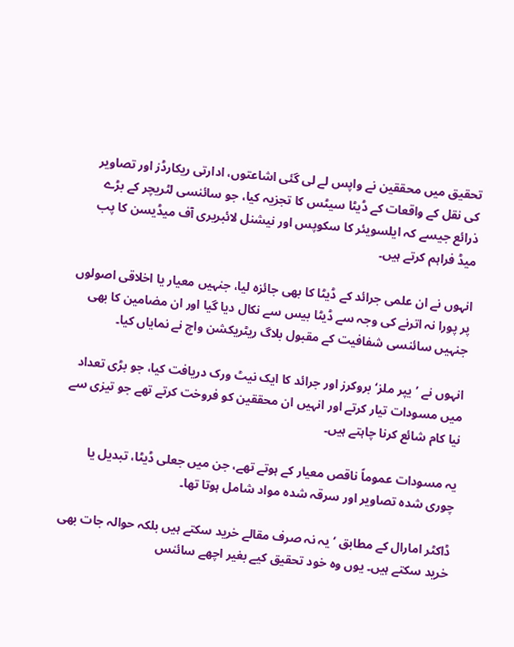تحقیق میں محققین نے واپس لے لی گئی اشاعتوں، ادارتی ریکارڈز اور تصاویر کی نقل کے واقعات کے ڈیٹا سیٹس کا تجزیہ کیا، جو سائنسی لٹریچر کے بڑے ذرائع جیسے کہ ایلسویئر کا سکوپس اور نیشنل لائبریری آف میڈیسن کا پب میڈ فراہم کرتے ہیں۔

انہوں نے ان علمی جرائد کے ڈیٹا کا بھی جائزہ لیا، جنہیں معیار یا اخلاقی اصولوں پر پورا نہ اترنے کی وجہ سے ڈیٹا بیس سے نکال دیا گیا اور ان مضامین کا بھی جنہیں سائنسی شفافیت کے مقبول بلاگ ریٹریکشن واچ نے نمایاں کیا۔

انہوں نے ’یپر ملز‘ بروکرز اور جرائد کا ایک نیٹ ورک دریافت کیا، جو بڑی تعداد میں مسودات تیار کرتے اور انہیں ان محققین کو فروخت کرتے تھے جو تیزی سے نیا کام شائع کرنا چاہتے ہیں۔

یہ مسودات عموماً ناقص معیار کے ہوتے تھے، جن میں جعلی ڈیٹا، تبدیل یا چوری شدہ تصاویر اور سرقہ شدہ مواد شامل ہوتا تھا۔

ڈاکٹر امارال کے مطابق ’یہ نہ صرف مقالے خرید سکتے ہیں بلکہ حوالہ جات بھی خرید سکتے ہیں۔ یوں وہ خود تحقیق کیے بغیر اچھے سائنس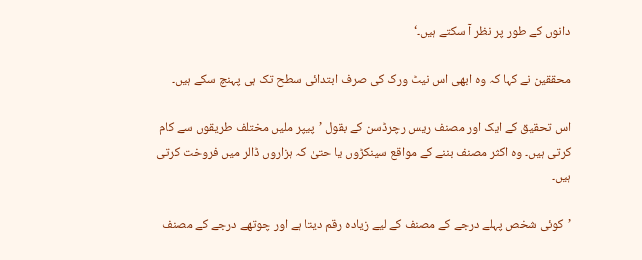دانوں کے طور پر نظر آ سکتے ہیں۔‘

محققین نے کہا کہ وہ ابھی اس نیٹ ورک کی صرف ابتدائی سطح تک ہی پہنچ سکے ہیں۔

اس تحقیق کے ایک اور مصنف ریس رچرڈسن کے بقول ’پیپر ملیں مختلف طریقوں سے کام کرتی ہیں۔ وہ اکثر مصنف بننے کے مواقع سینکڑوں یا حتیٰ کہ ہزاروں ڈالر میں فروخت کرتی ہیں۔

’کوئی شخص پہلے درجے کے مصنف کے لیے زیادہ رقم دیتا ہے اور چوتھے درجے کے مصنف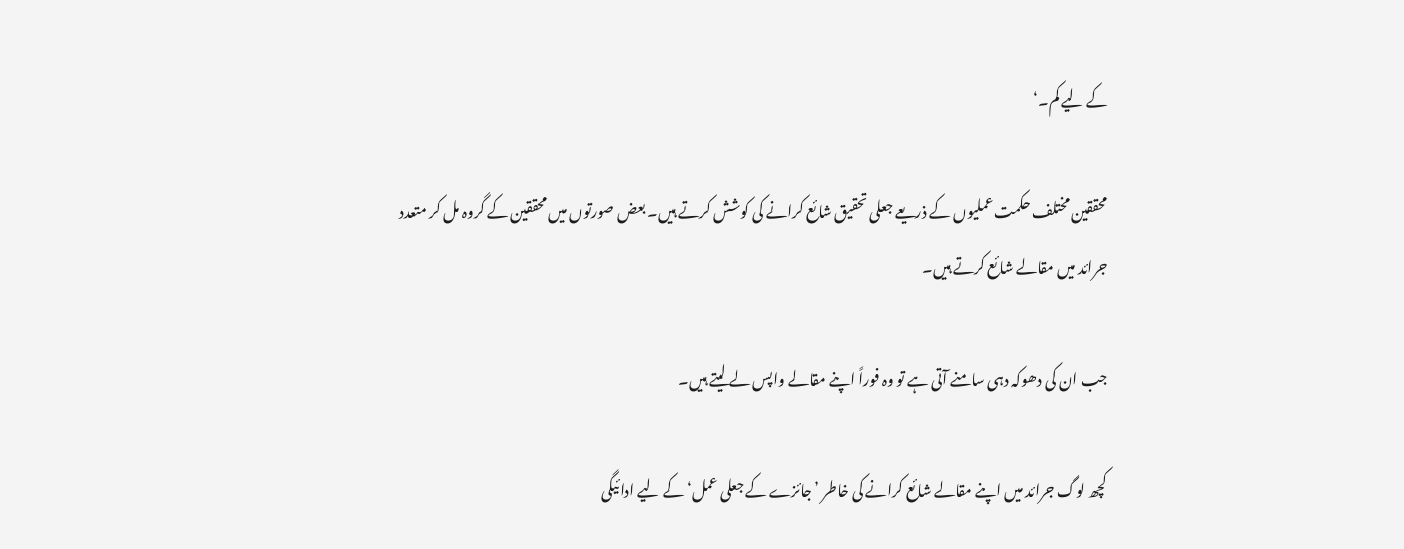کے لیے کم۔‘

محققین مختلف حکمت عملیوں کے ذریعے جعلی تحقیق شائع کرانے کی کوشش کرتے ہیں۔ بعض صورتوں میں محققین کے گروہ مل کر متعدد جرائد میں مقالے شائع کرتے ہیں۔

جب ان کی دھوکہ دہی سامنے آتی ہے تو وہ فوراً اپنے مقالے واپس لے لیتے ہیں۔

کچھ لوگ جرائد میں اپنے مقالے شائع کرانے کی خاطر ’جائزے کے جعلی عمل‘ کے لیے ادائیگی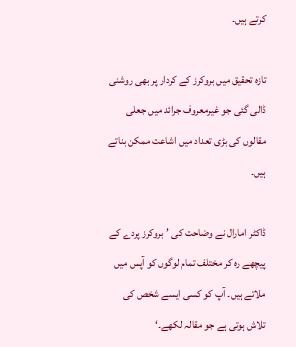کرتے ہیں۔

تازہ تحقیق میں بروکرز کے کردار پر بھی روشنی ڈالی گئی جو غیرمعروف جرائد میں جعلی مقالوں کی بڑی تعداد میں اشاعت ممکن بناتے ہیں۔

ڈاکٹر امارال نے وضاحت کی ’بروکرز پردے کے پیچھے رہ کر مختلف تمام لوگوں کو آپس میں ملاتے ہیں۔ آپ کو کسی ایسے شخص کی تلاش ہوتی ہے جو مقالہ لکھے۔‘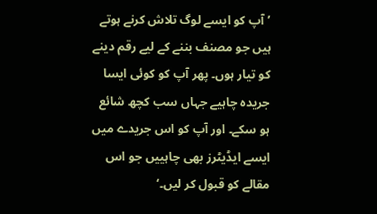’آپ کو ایسے لوگ تلاش کرنے ہوتے ہیں جو مصنف بننے کے لیے رقم دینے کو تیار ہوں۔ پھر آپ کو کوئی ایسا جریدہ چاہیے جہاں سب کچھ شائع ہو سکے۔ اور آپ کو اس جریدے میں ایسے ایڈیٹرز بھی چاہییں جو اس مقالے کو قبول کر لیں۔‘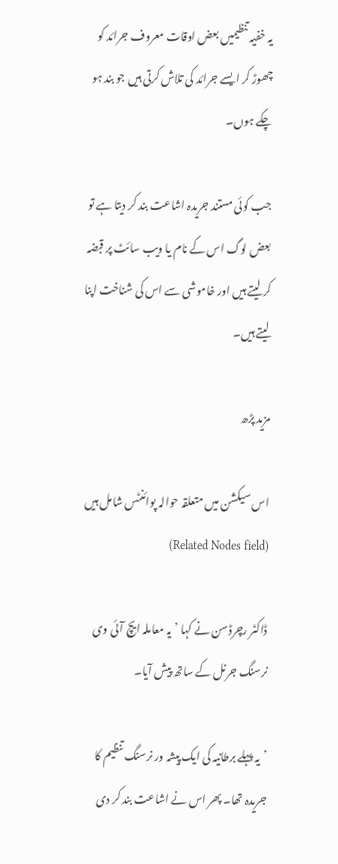یہ خفیہ تنظیمیں بعض اوقات معروف جرائد کو چھوڑ کر ایسے جرائد کی تلاش کرتی ہیں جو بند ہو چکے ہوں۔

جب کوئی مستند جریدہ اشاعت بند کر دیتا ہے تو بعض لوگ اس کے نام یا ویب سائٹ پر قبضہ کر لیتے ہیں اور خاموشی سے اس کی شناخت اپنا لیتے ہیں۔

مزید پڑھ

اس سیکشن میں متعلقہ حوالہ پوائنٹس شامل ہیں (Related Nodes field)

ڈاکٹر رچرڈسن نے کہا ’یہ معاملہ ایچ آئی وی نرسنگ جرنل کے ساتھ پیش آیا۔

’یہ پہلے برطانیہ کی ایک پیشہ ور نرسنگ تنظیم کا جریدہ تھا۔ پھر اس نے اشاعت بند کر دی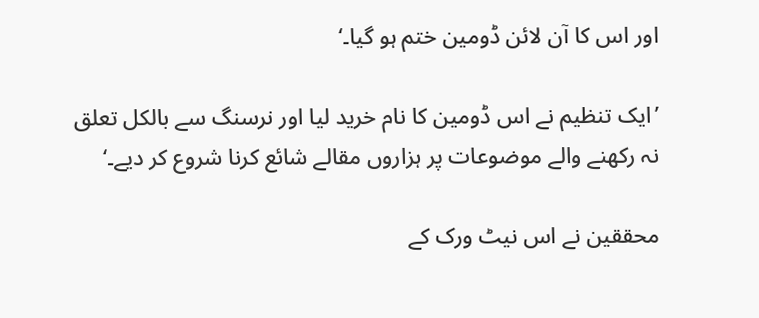اور اس کا آن لائن ڈومین ختم ہو گیا۔‘

’ایک تنظیم نے اس ڈومین کا نام خرید لیا اور نرسنگ سے بالکل تعلق نہ رکھنے والے موضوعات پر ہزاروں مقالے شائع کرنا شروع کر دیے۔‘

محققین نے اس نیٹ ورک کے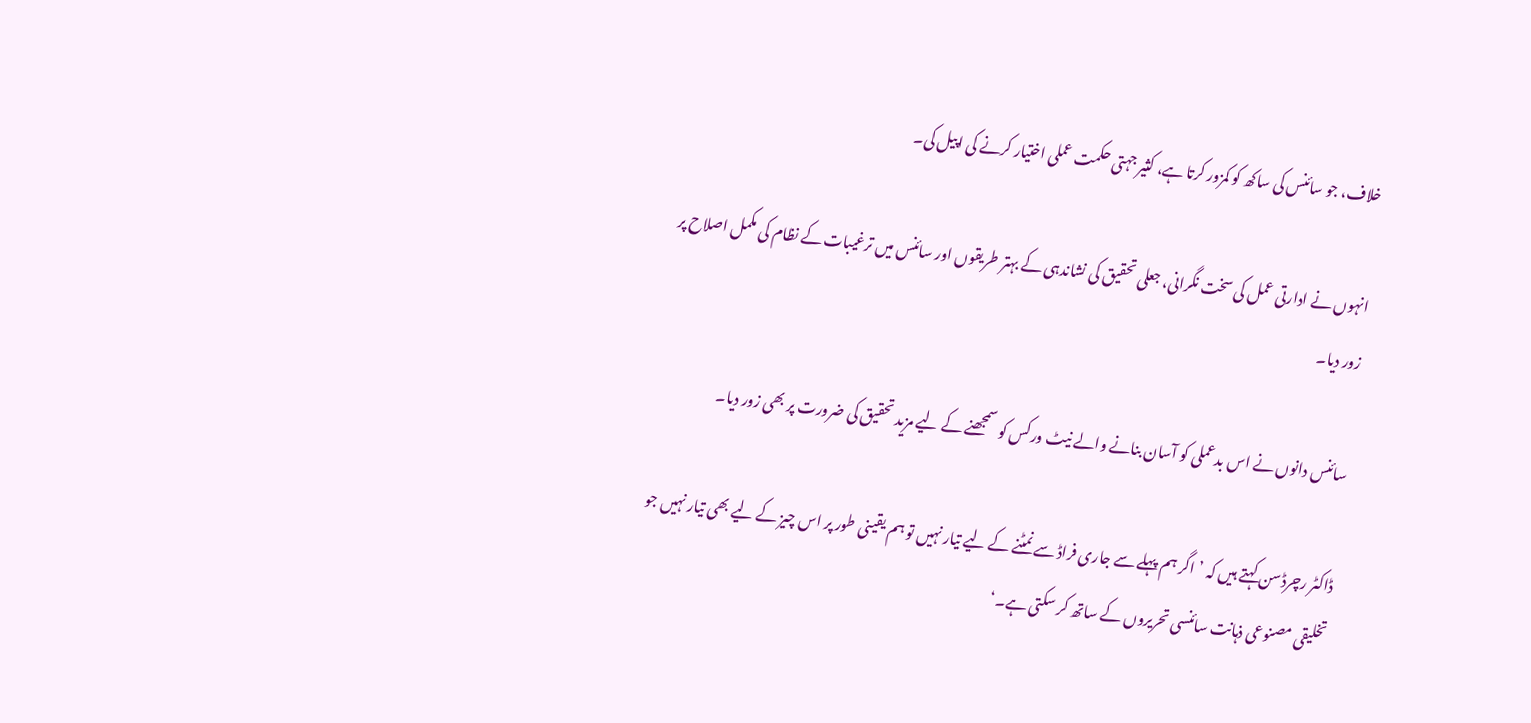خلاف، جو سائنس کی ساکھ کو کمزور کرتا ہے، کثیر جہتی حکمت عملی اختیار کرنے کی اپیل کی۔

انہوں نے ادارتی عمل کی سخت نگرانی، جعلی تحقیق کی نشاندہی کے بہتر طریقوں اور سائنس میں ترغیبات کے نظام کی مکمل اصلاح پر زور دیا۔

سائنس دانوں نے اس بدعملی کو آسان بنانے والے نیٹ ورکس کو سمجھنے کے لیے مزید تحقیق کی ضرورت پر بھی زور دیا۔

ڈاکٹر رچرڈسن کہتے ہیں کہ ’اگر ہم پہلے سے جاری فراڈ سے نمٹنے کے لیے تیار نہیں تو ہم یقینی طور پر اس چیز کے لیے بھی تیار نہیں جو تخلیقی مصنوعی ذہانت سائنسی تحریروں کے ساتھ کر سکتی ہے۔‘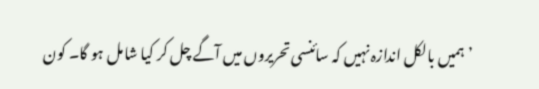’ہمیں بالکل اندازہ نہیں کہ سائنسی تحریروں میں آگے چل کر کیا شامل ہو گا۔ کون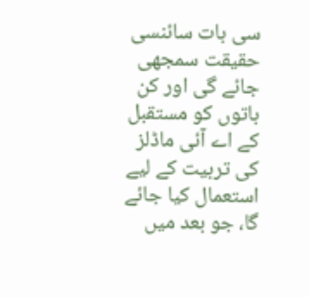سی بات سائنسی حقیقت سمجھی جائے گی اور کن باتوں کو مستقبل کے اے آئی ماڈلز کی تربیت کے لیے استعمال کیا جائے گا، جو بعد میں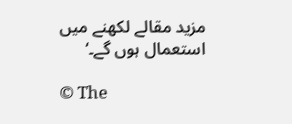مزید مقالے لکھنے میں استعمال ہوں گے۔‘

© The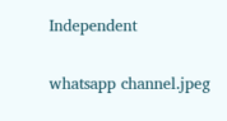Independent

whatsapp channel.jpeg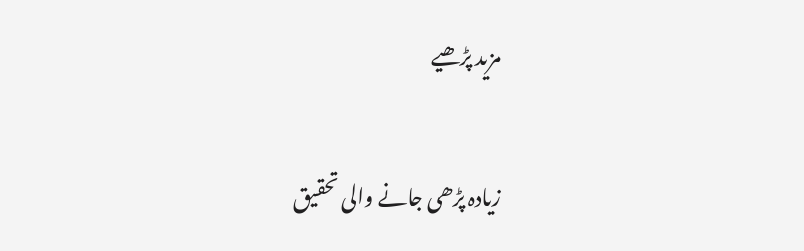مزید پڑھیے

زیادہ پڑھی جانے والی تحقیق